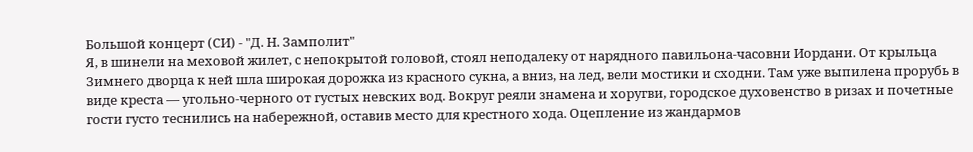Большой концерт (СИ) - "Д. Н. Замполит"
Я, в шинели на меховой жилет, с непокрытой головой, стоял неподалеку от нарядного павильона-часовни Иордани. От крыльца Зимнего дворца к ней шла широкая дорожка из красного сукна, а вниз, на лед, вели мостики и сходни. Там уже выпилена прорубь в виде креста — угольно-черного от густых невских вод. Вокруг реяли знамена и хоругви, городское духовенство в ризах и почетные гости густо теснились на набережной, оставив место для крестного хода. Оцепление из жандармов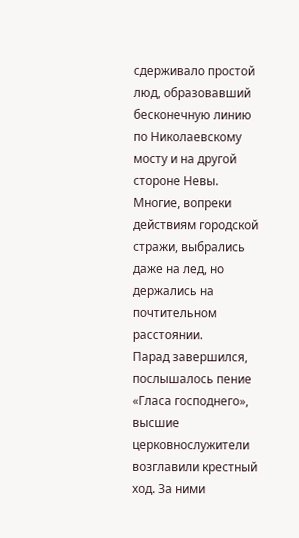сдерживало простой люд, образовавший бесконечную линию по Николаевскому мосту и на другой стороне Невы. Многие, вопреки действиям городской стражи, выбрались даже на лед, но держались на почтительном расстоянии.
Парад завершился, послышалось пение «Гласа господнего», высшие церковнослужители возглавили крестный ход. За ними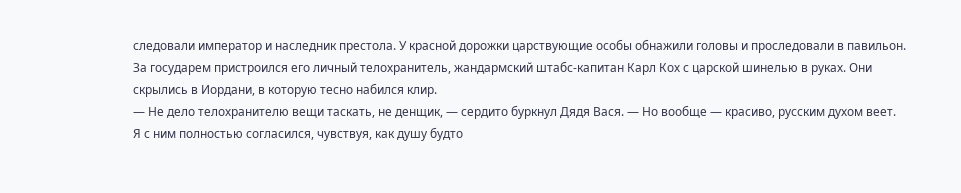следовали император и наследник престола. У красной дорожки царствующие особы обнажили головы и проследовали в павильон. За государем пристроился его личный телохранитель, жандармский штабс-капитан Карл Кох с царской шинелью в руках. Они скрылись в Иордани, в которую тесно набился клир.
— Не дело телохранителю вещи таскать, не денщик, — сердито буркнул Дядя Вася. — Но вообще — красиво, русским духом веет.
Я с ним полностью согласился, чувствуя, как душу будто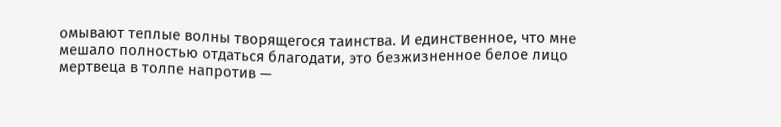омывают теплые волны творящегося таинства. И единственное, что мне мешало полностью отдаться благодати, это безжизненное белое лицо мертвеца в толпе напротив —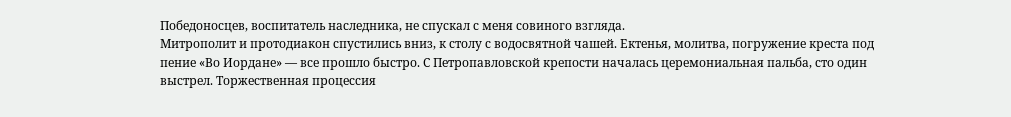Победоносцев, воспитатель наследника, не спускал с меня совиного взгляда.
Митрополит и протодиакон спустились вниз, к столу с водосвятной чашей. Ектенья, молитва, погружение креста под пение «Во Иордане» — все прошло быстро. С Петропавловской крепости началась церемониальная пальба, сто один выстрел. Торжественная процессия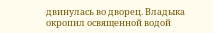двинулась во дворец. Владыка окропил освященной водой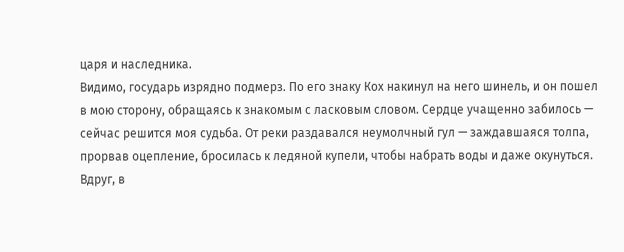царя и наследника.
Видимо, государь изрядно подмерз. По его знаку Кох накинул на него шинель, и он пошел в мою сторону, обращаясь к знакомым с ласковым словом. Сердце учащенно забилось — сейчас решится моя судьба. От реки раздавался неумолчный гул — заждавшаяся толпа, прорвав оцепление, бросилась к ледяной купели, чтобы набрать воды и даже окунуться.
Вдруг, в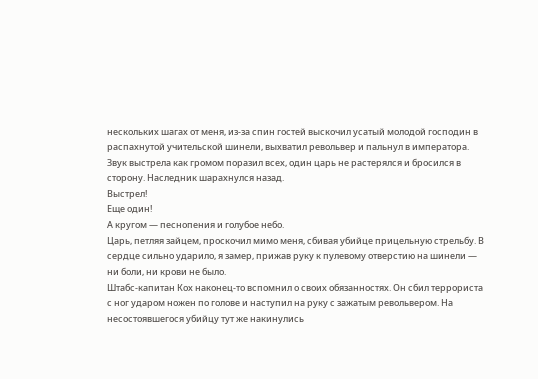нескольких шагах от меня, из-за спин гостей выскочил усатый молодой господин в распахнутой учительской шинели, выхватил револьвер и пальнул в императора. Звук выстрела как громом поразил всех, один царь не растерялся и бросился в сторону. Наследник шарахнулся назад.
Выстрел!
Еще один!
А кругом — песнопения и голубое небо.
Царь, петляя зайцем, проскочил мимо меня, сбивая убийце прицельную стрельбу. В сердце сильно ударило, я замер, прижав руку к пулевому отверстию на шинели — ни боли, ни крови не было.
Штабс-капитан Кох наконец-то вспомнил о своих обязанностях. Он сбил террориста с ног ударом ножен по голове и наступил на руку с зажатым револьвером. На несостоявшегося убийцу тут же накинулись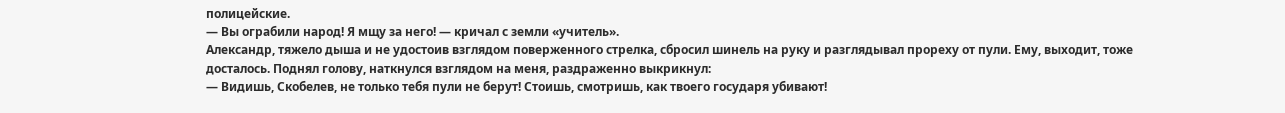полицейские.
— Вы ограбили народ! Я мщу за него! — кричал с земли «учитель».
Александр, тяжело дыша и не удостоив взглядом поверженного стрелка, сбросил шинель на руку и разглядывал прореху от пули. Ему, выходит, тоже досталось. Поднял голову, наткнулся взглядом на меня, раздраженно выкрикнул:
— Видишь, Скобелев, не только тебя пули не берут! Стоишь, смотришь, как твоего государя убивают!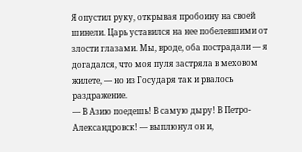Я опустил руку, открывая пробоину на своей шинели. Царь уставился на нее побелевшими от злости глазами. Мы, вроде, оба пострадали — я догадался, что моя пуля застряла в меховом жилете, — но из Государя так и рвалось раздражение.
— В Азию поедешь! В самую дыру! В Петро-Александровск! — выплюнул он и,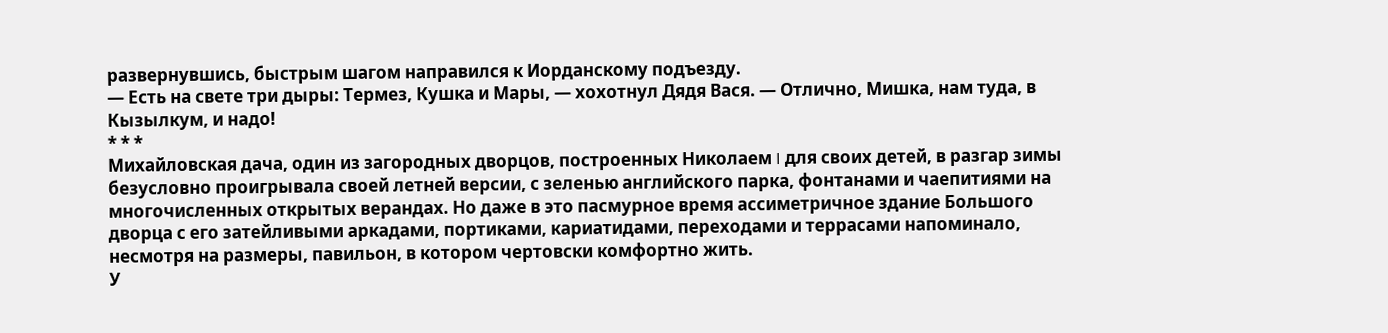развернувшись, быстрым шагом направился к Иорданскому подъезду.
— Есть на свете три дыры: Термез, Кушка и Мары, — хохотнул Дядя Вася. — Отлично, Мишка, нам туда, в Кызылкум, и надо!
* * *
Михайловская дача, один из загородных дворцов, построенных Николаем I для своих детей, в разгар зимы безусловно проигрывала своей летней версии, с зеленью английского парка, фонтанами и чаепитиями на многочисленных открытых верандах. Но даже в это пасмурное время ассиметричное здание Большого дворца с его затейливыми аркадами, портиками, кариатидами, переходами и террасами напоминало, несмотря на размеры, павильон, в котором чертовски комфортно жить.
У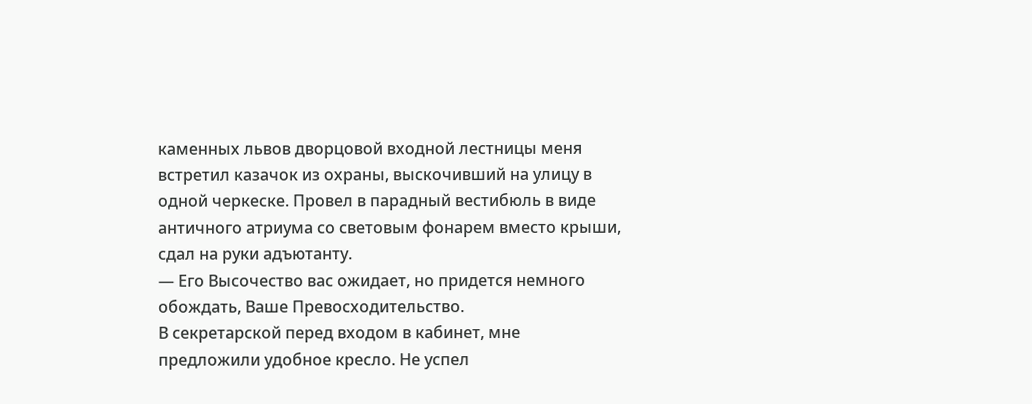каменных львов дворцовой входной лестницы меня встретил казачок из охраны, выскочивший на улицу в одной черкеске. Провел в парадный вестибюль в виде античного атриума со световым фонарем вместо крыши, сдал на руки адъютанту.
— Его Высочество вас ожидает, но придется немного обождать, Ваше Превосходительство.
В секретарской перед входом в кабинет, мне предложили удобное кресло. Не успел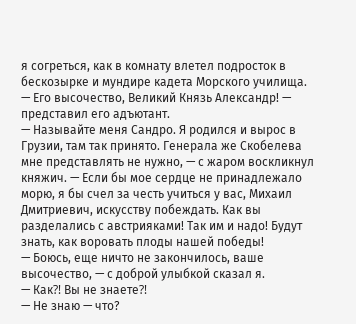я согреться, как в комнату влетел подросток в бескозырке и мундире кадета Морского училища.
— Его высочество, Великий Князь Александр! — представил его адъютант.
— Называйте меня Сандро. Я родился и вырос в Грузии, там так принято. Генерала же Скобелева мне представлять не нужно, — с жаром воскликнул княжич. — Если бы мое сердце не принадлежало морю, я бы счел за честь учиться у вас, Михаил Дмитриевич, искусству побеждать. Как вы разделались с австрияками! Так им и надо! Будут знать, как воровать плоды нашей победы!
— Боюсь, еще ничто не закончилось, ваше высочество, — с доброй улыбкой сказал я.
— Как⁈ Вы не знаете⁈
— Не знаю — что?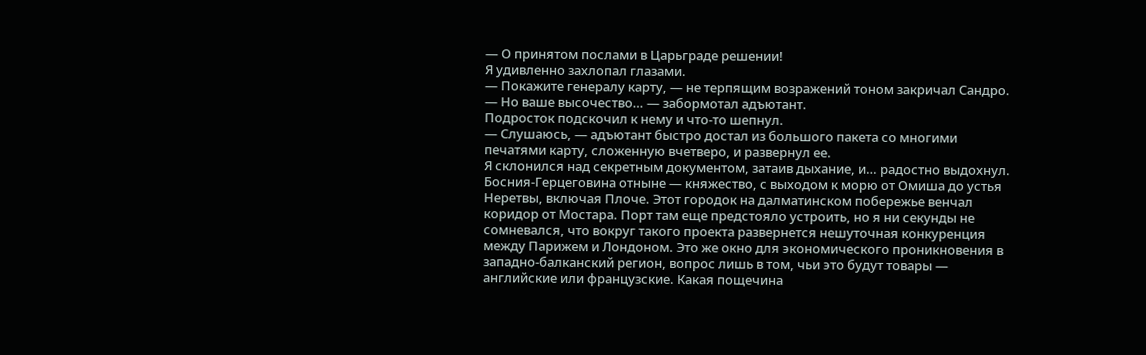— О принятом послами в Царьграде решении!
Я удивленно захлопал глазами.
— Покажите генералу карту, — не терпящим возражений тоном закричал Сандро.
— Но ваше высочество… — забормотал адъютант.
Подросток подскочил к нему и что-то шепнул.
— Слушаюсь, — адъютант быстро достал из большого пакета со многими печатями карту, сложенную вчетверо, и развернул ее.
Я склонился над секретным документом, затаив дыхание, и… радостно выдохнул. Босния-Герцеговина отныне — княжество, с выходом к морю от Омиша до устья Неретвы, включая Плоче. Этот городок на далматинском побережье венчал коридор от Мостара. Порт там еще предстояло устроить, но я ни секунды не сомневался, что вокруг такого проекта развернется нешуточная конкуренция между Парижем и Лондоном. Это же окно для экономического проникновения в западно-балканский регион, вопрос лишь в том, чьи это будут товары — английские или французские. Какая пощечина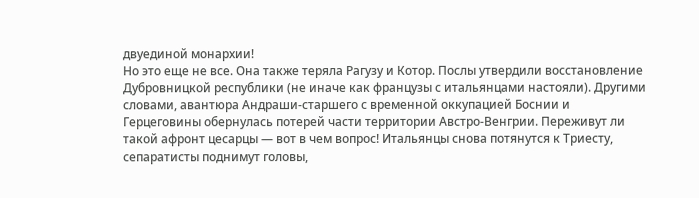двуединой монархии!
Но это еще не все. Она также теряла Рагузу и Котор. Послы утвердили восстановление Дубровницкой республики (не иначе как французы с итальянцами настояли). Другими словами, авантюра Андраши-старшего с временной оккупацией Боснии и Герцеговины обернулась потерей части территории Австро-Венгрии. Переживут ли такой афронт цесарцы — вот в чем вопрос! Итальянцы снова потянутся к Триесту, сепаратисты поднимут головы,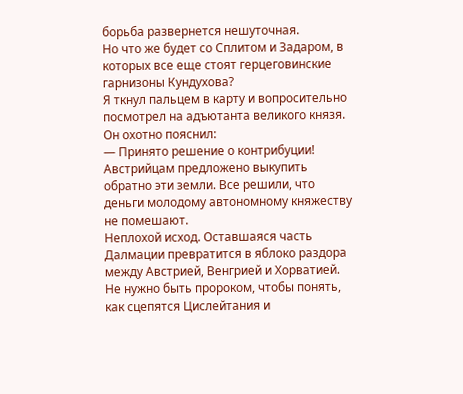борьба развернется нешуточная.
Но что же будет со Сплитом и Задаром, в которых все еще стоят герцеговинские гарнизоны Кундухова?
Я ткнул пальцем в карту и вопросительно посмотрел на адъютанта великого князя. Он охотно пояснил:
— Принято решение о контрибуции! Австрийцам предложено выкупить обратно эти земли. Все решили, что деньги молодому автономному княжеству не помешают.
Неплохой исход. Оставшаяся часть Далмации превратится в яблоко раздора между Австрией, Венгрией и Хорватией. Не нужно быть пророком, чтобы понять, как сцепятся Цислейтания и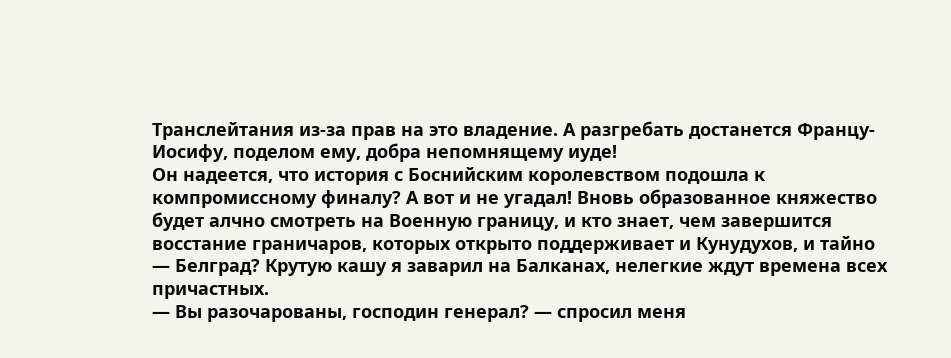Транслейтания из-за прав на это владение. А разгребать достанется Францу-Иосифу, поделом ему, добра непомнящему иуде!
Он надеется, что история с Боснийским королевством подошла к компромиссному финалу? А вот и не угадал! Вновь образованное княжество будет алчно смотреть на Военную границу, и кто знает, чем завершится восстание граничаров, которых открыто поддерживает и Кунудухов, и тайно — Белград? Крутую кашу я заварил на Балканах, нелегкие ждут времена всех причастных.
— Вы разочарованы, господин генерал? — спросил меня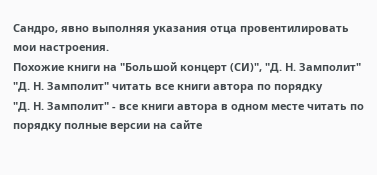Сандро, явно выполняя указания отца провентилировать мои настроения.
Похожие книги на "Большой концерт (СИ)", "Д. Н. Замполит"
"Д. Н. Замполит" читать все книги автора по порядку
"Д. Н. Замполит" - все книги автора в одном месте читать по порядку полные версии на сайте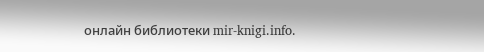онлайн библиотеки mir-knigi.info.